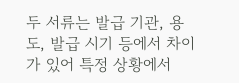두 서류는 발급 기관, 용도, 발급 시기 등에서 차이가 있어 특정 상황에서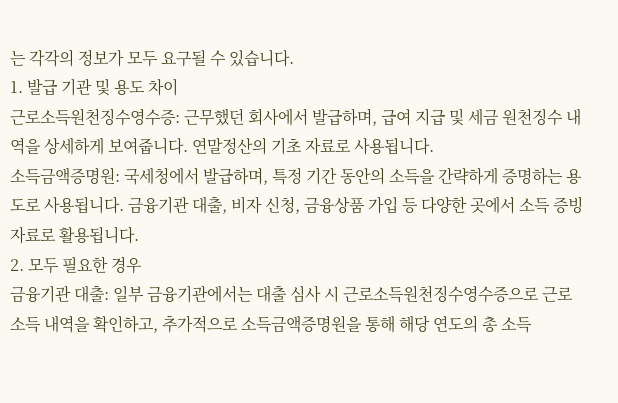는 각각의 정보가 모두 요구될 수 있습니다.
1. 발급 기관 및 용도 차이
근로소득원천징수영수증: 근무했던 회사에서 발급하며, 급여 지급 및 세금 원천징수 내역을 상세하게 보여줍니다. 연말정산의 기초 자료로 사용됩니다.
소득금액증명원: 국세청에서 발급하며, 특정 기간 동안의 소득을 간략하게 증명하는 용도로 사용됩니다. 금융기관 대출, 비자 신청, 금융상품 가입 등 다양한 곳에서 소득 증빙 자료로 활용됩니다.
2. 모두 필요한 경우
금융기관 대출: 일부 금융기관에서는 대출 심사 시 근로소득원천징수영수증으로 근로소득 내역을 확인하고, 추가적으로 소득금액증명원을 통해 해당 연도의 총 소득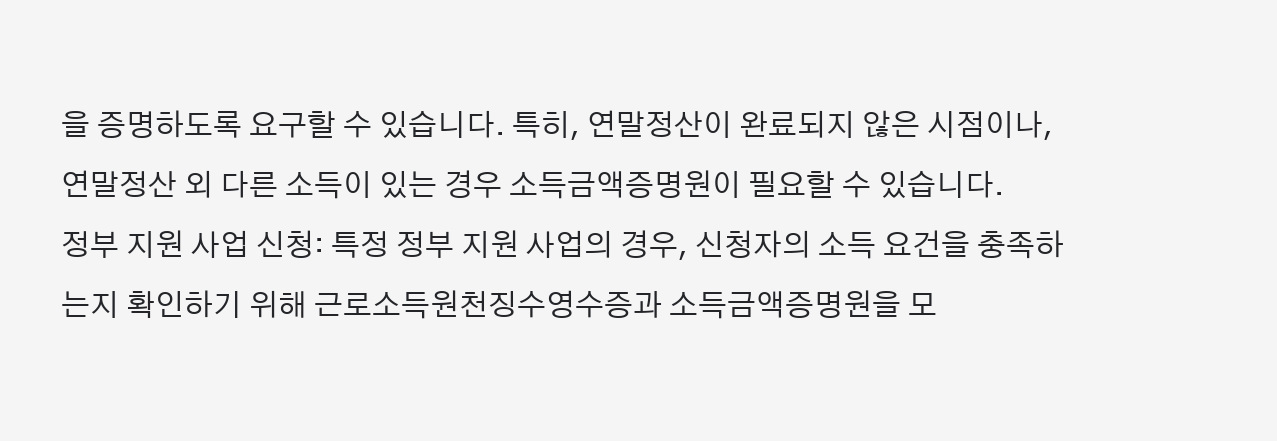을 증명하도록 요구할 수 있습니다. 특히, 연말정산이 완료되지 않은 시점이나, 연말정산 외 다른 소득이 있는 경우 소득금액증명원이 필요할 수 있습니다.
정부 지원 사업 신청: 특정 정부 지원 사업의 경우, 신청자의 소득 요건을 충족하는지 확인하기 위해 근로소득원천징수영수증과 소득금액증명원을 모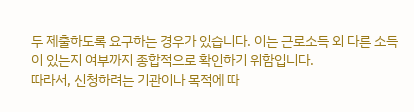두 제출하도록 요구하는 경우가 있습니다. 이는 근로소득 외 다른 소득이 있는지 여부까지 종합적으로 확인하기 위함입니다.
따라서, 신청하려는 기관이나 목적에 따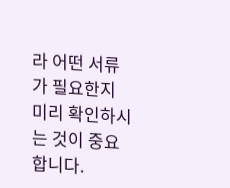라 어떤 서류가 필요한지 미리 확인하시는 것이 중요합니다.